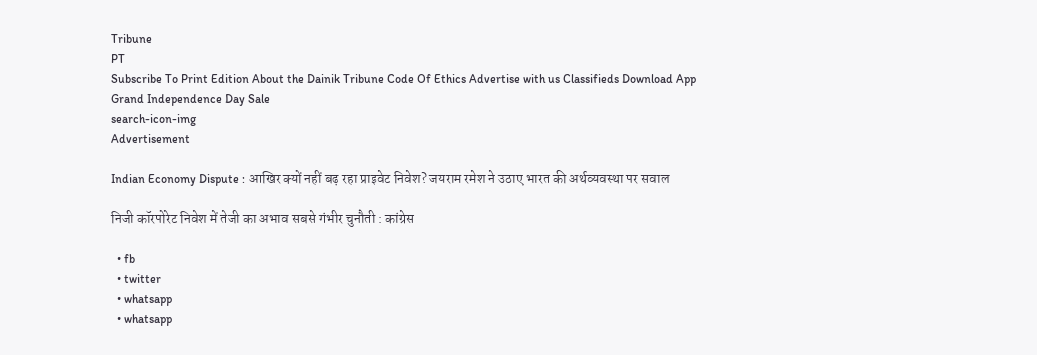Tribune
PT
Subscribe To Print Edition About the Dainik Tribune Code Of Ethics Advertise with us Classifieds Download App
Grand Independence Day Sale
search-icon-img
Advertisement

Indian Economy Dispute : आखिर क्यों नहीं बढ़ रहा प्राइवेट निवेश? जयराम रमेश ने उठाए भारत की अर्थव्यवस्था पर सवाल

निजी कॉरपोरेट निवेश में तेजी का अभाव सबसे गंभीर चुनौती : कांग्रेस

  • fb
  • twitter
  • whatsapp
  • whatsapp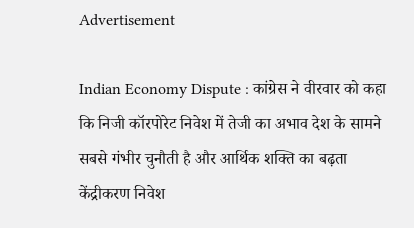Advertisement

Indian Economy Dispute : कांग्रेस ने वीरवार को कहा कि निजी कॉरपोरेट निवेश में तेजी का अभाव देश के सामने सबसे गंभीर चुनौती है और आर्थिक शक्ति का बढ़ता केंद्रीकरण निवेश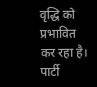वृद्धि को प्रभावित कर रहा है। पार्टी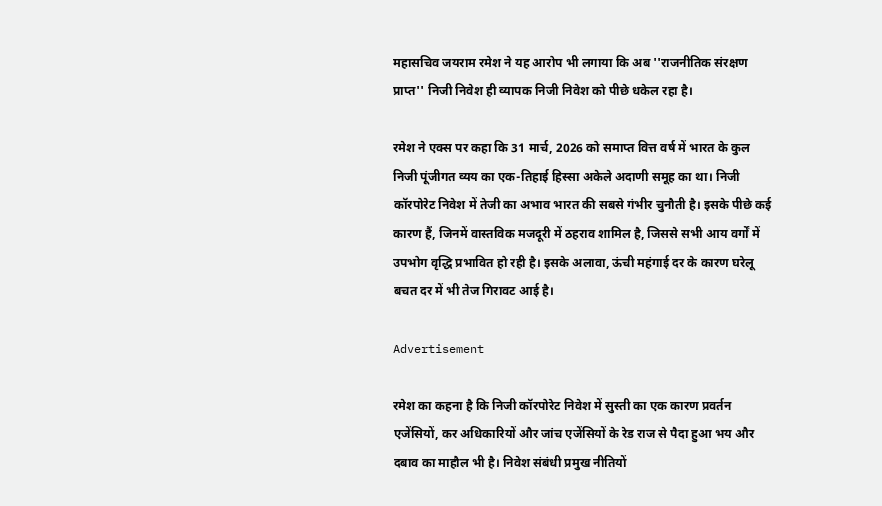महासचिव जयराम रमेश ने यह आरोप भी लगाया कि अब ''राजनीतिक संरक्षण प्राप्त'' निजी निवेश ही व्यापक निजी निवेश को पीछे धकेल रहा है।

रमेश ने एक्स पर कहा कि 31 मार्च, 2026 को समाप्त वित्त वर्ष में भारत के कुल निजी पूंजीगत व्यय का एक-तिहाई हिस्सा अकेले अदाणी समूह का था। निजी कॉरपोरेट निवेश में तेजी का अभाव भारत की सबसे गंभीर चुनौती है। इसके पीछे कई कारण हैं, जिनमें वास्तविक मजदूरी में ठहराव शामिल है, जिससे सभी आय वर्गों में उपभोग वृद्धि प्रभावित हो रही है। इसके अलावा, ऊंची महंगाई दर के कारण घरेलू बचत दर में भी तेज गिरावट आई है।

Advertisement

रमेश का कहना है कि निजी कॉरपोरेट निवेश में सुस्ती का एक कारण प्रवर्तन एजेंसियों, कर अधिकारियों और जांच एजेंसियों के रेड राज से पैदा हुआ भय और दबाव का माहौल भी है। निवेश संबंधी प्रमुख नीतियों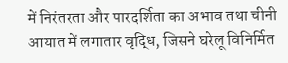में निरंतरता और पारदर्शिता का अभाव तथा चीनी आयात में लगातार वृद्धि, जिसने घरेलू विनिर्मित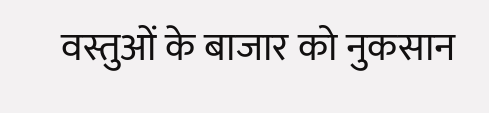वस्तुओं के बाजार को नुकसान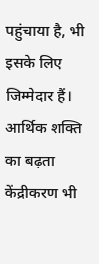पहुंचाया है, भी इसके लिए जिम्मेदार हैं। आर्थिक शक्ति का बढ़ता केंद्रीकरण भी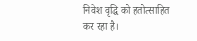निवेश वृद्धि को हतोत्साहित कर रहा है।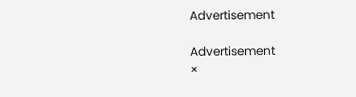Advertisement

Advertisement
×